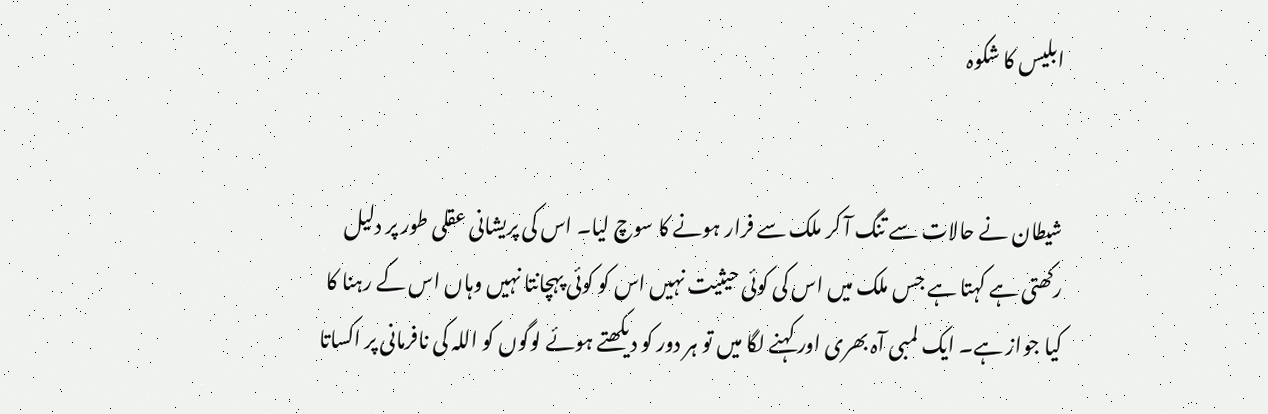ابلیس کا شکوہ


شیطان نے حالات سے تنگ آ کر ملک سے فرار ہونے کا سوچ لیا۔ اس کی پریشانی عقلی طور پر دلیل رکھتی ہے کہتا ہے جس ملک میں اس کی کوئی حیثیت نہیں اس کو کوئی پہچانتا نہیں وہاں اس کے رہنا کا کیا جواز ہے۔ ایک لمبی آہ بھری اور کہنے لگا میں تو ہر دور کو دیکھتے ہوئے لوگوں کو اللہ کی نافرمانی پر اکساتا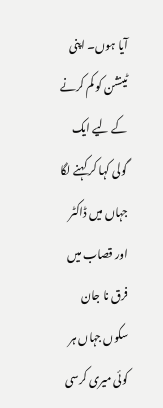آیا ہوں۔ اپنی ٹینشن کو کم کرنے کے لیے ایک گولی کہا کر کہنے لگا جہاں میں ڈاکٹر اور قصاب میں فرق نا جان سکوں جہاں ہر کوئی میری کرسی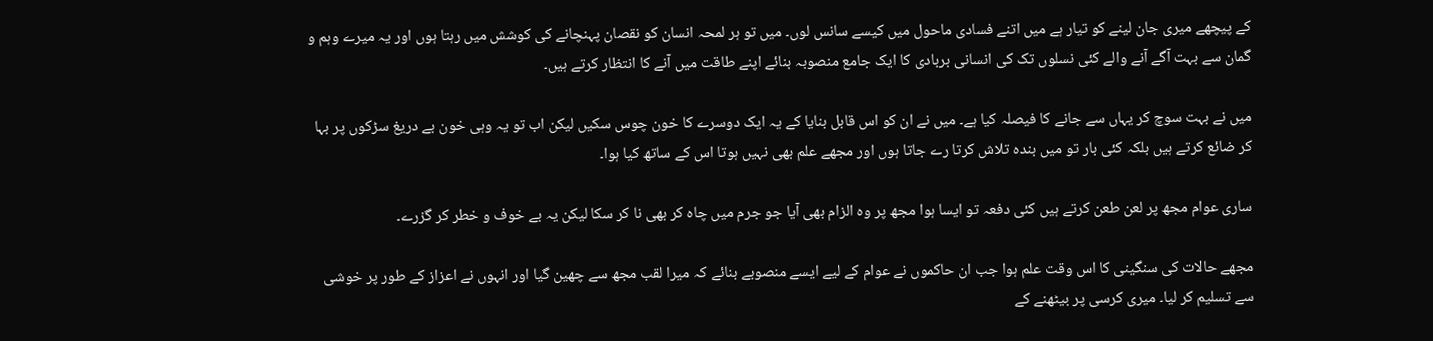کے پیچھے میری جان لینے کو تیار ہے میں اتنے فسادی ماحول میں کیسے سانس لوں۔ میں تو ہر لمحہ انسان کو نقصان پہنچانے کی کوشش میں رہتا ہوں اور یہ میرے وہم و گمان سے بہت آگے آنے والے کئی نسلوں تک کی انسانی بربادی کا ایک جامع منصوبہ بنائے اپنے طاقت میں آنے کا انتظار کرتے ہیں۔

میں نے بہت سوچ کر یہاں سے جانے کا فیصلہ کیا ہے۔ میں نے ان کو اس قابل بنایا کے یہ ایک دوسرے کا خون چوس سکیں لیکن اب تو یہ وہی خون بے دریغ سڑکوں پر بہا کر ضائع کرتے ہیں بلکہ کئی بار تو میں بندہ تلاش کرتا رے جاتا ہوں اور مجھے علم بھی نہیں ہوتا اس کے ساتھ کیا ہوا۔

ساری عوام مجھ پر لعن طعن کرتے ہیں کئی دفعہ تو ایسا ہوا مجھ پر وہ الزام بھی آیا جو جرم میں چاہ کر بھی نا کر سکا لیکن یہ بے خوف و خطر کر گزرے۔

مجھے حالات کی سنگینی کا اس وقت علم ہوا جب ان حاکموں نے عوام کے لیے ایسے منصوبے بنائے کہ میرا لقب مجھ سے چھین گیا اور انہوں نے اعزاز کے طور پر خوشی سے تسلیم کر لیا۔ میری کرسی پر بیٹھنے کے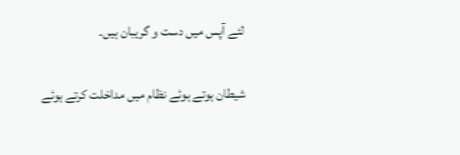لئے آپس میں دست و گریبان ہیں۔

شیطان ہوتے ہوئے نظام میں مداخلت کرتے ہوئے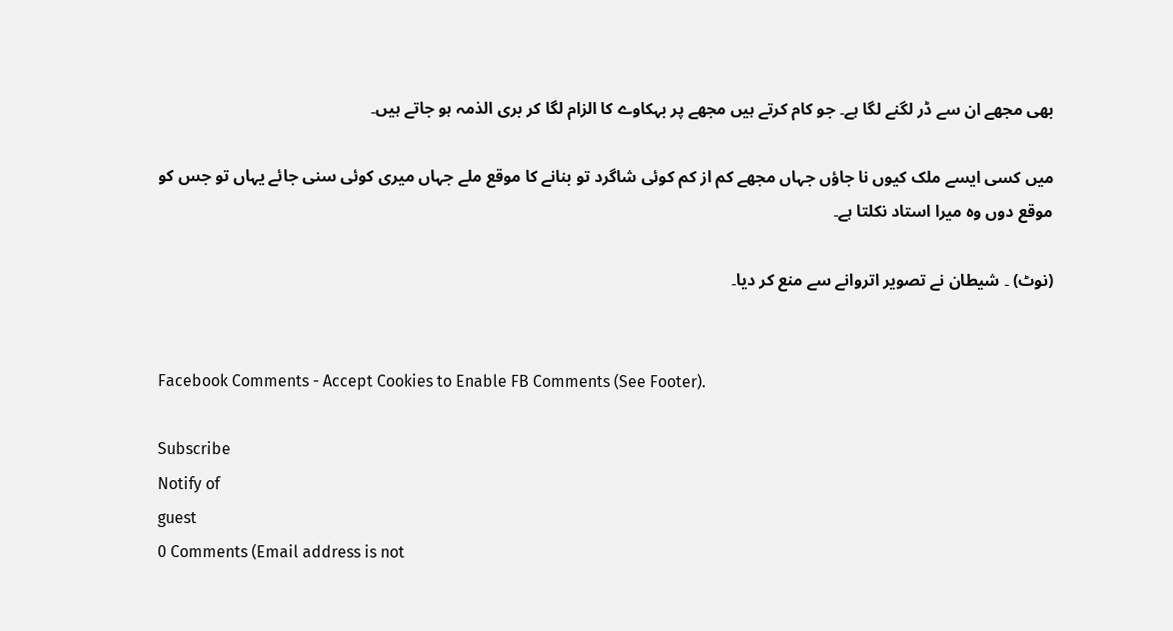بھی مجھے ان سے ڈر لگنے لگا ہے۔ جو کام کرتے ہیں مجھے پر بہکاوے کا الزام لگا کر بری الذمہ ہو جاتے ہیں۔

میں کسی ایسے ملک کیوں نا جاؤں جہاں مجھے کم از کم کوئی شاگرد تو بنانے کا موقع ملے جہاں میری کوئی سنی جائے یہاں تو جس کو موقع دوں وہ میرا استاد نکلتا ہے۔

(نوٹ) ۔ شیطان نے تصویر اتروانے سے منع کر دیا۔


Facebook Comments - Accept Cookies to Enable FB Comments (See Footer).

Subscribe
Notify of
guest
0 Comments (Email address is not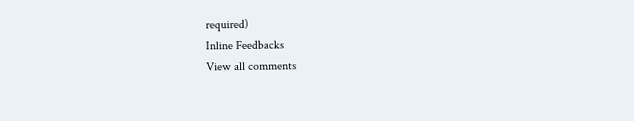required)
Inline Feedbacks
View all comments